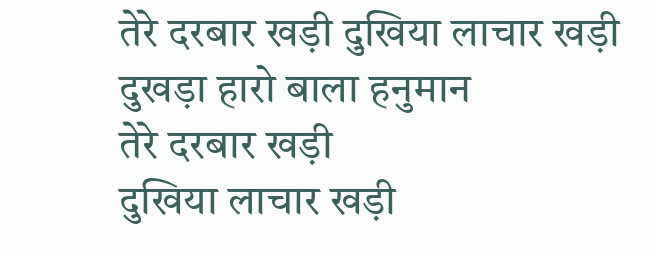तेरे दरबार खड़ी दुखिया लाचार खड़ी दुखड़ा हारो बाला हनुमान
तेरे दरबार खड़ी
दुखिया लाचार खड़ी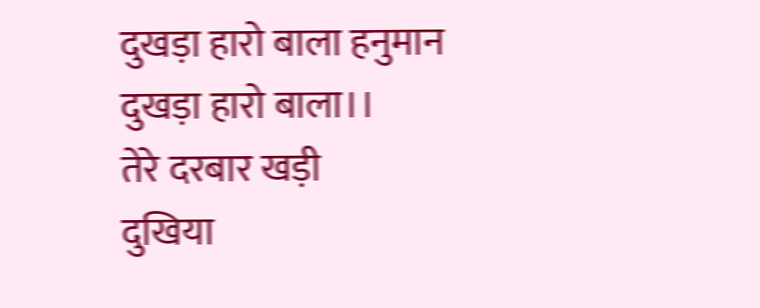दुखड़ा हारो बाला हनुमान
दुखड़ा हारो बाला।।
तेरे दरबार खड़ी
दुखिया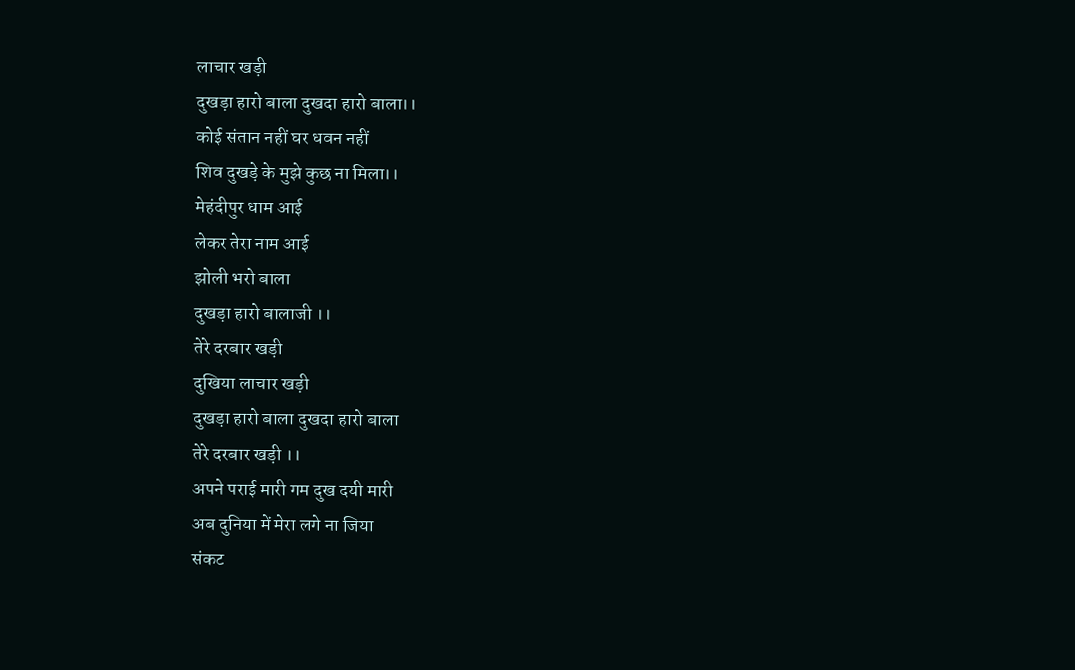लाचार खड़ी
दुखड़ा हारो बाला दुखदा हारो बाला।।
कोई संतान नहीं घर धवन नहीं
शिव दुखड़े के मुझे कुछ ना मिला।।
मेहंदीपुर धाम आई
लेकर तेरा नाम आई
झोली भरो बाला
दुखड़ा हारो बालाजी ।।
तेरे दरबार खड़ी
दुखिया लाचार खड़ी
दुखड़ा हारो बाला दुखदा हारो बाला
तेरे दरबार खड़ी ।।
अपने पराई मारी गम दुख दयी मारी
अब दुनिया में मेरा लगे ना जिया
संकट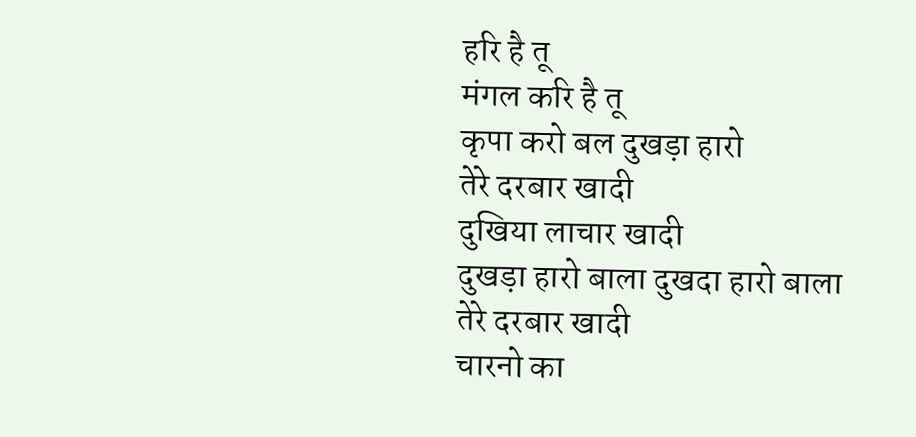हरि है तू
मंगल करि है तू
कृपा करो बल दुखड़ा हारो
तेरे दरबार खादी
दुखिया लाचार खादी
दुखड़ा हारो बाला दुखदा हारो बाला
तेरे दरबार खादी
चारनो का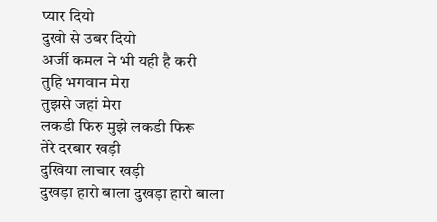प्यार दियो
दुखो से उबर दियो
अर्जी कमल ने भी यही है करी
तुहि भगवान मेरा
तुझसे जहां मेरा
लकडी फिरु मुझे लकडी फिरू
तेरे दरबार खड़ी
दुखिया लाचार खड़ी
दुखड़ा हारो बाला दुखड़ा हारो बाला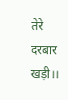तेरे दरबार खड़ी।।